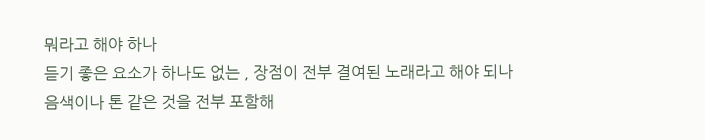뭐라고 해야 하나
듣기 좋은 요소가 하나도 없는 , 장점이 전부 결여된 노래라고 해야 되나
음색이나 톤 같은 것을 전부 포함해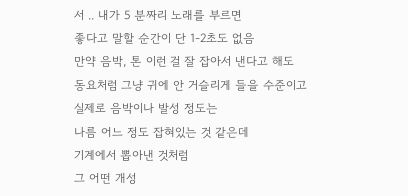서 .. 내가 5 분짜리 노래를 부르면
좋다고 말할 순간이 단 1-2초도 없음
만약 음박, 톤 이런 걸 잘 잡아서 낸다고 해도
동요처럼 그냥 귀에 안 거슬리게 들을 수준이고
실제로 음박이나 발성 정도는
나름 어느 정도 잡혀있는 것 같은데
기계에서 뽑아낸 것처럼
그 어떤 개성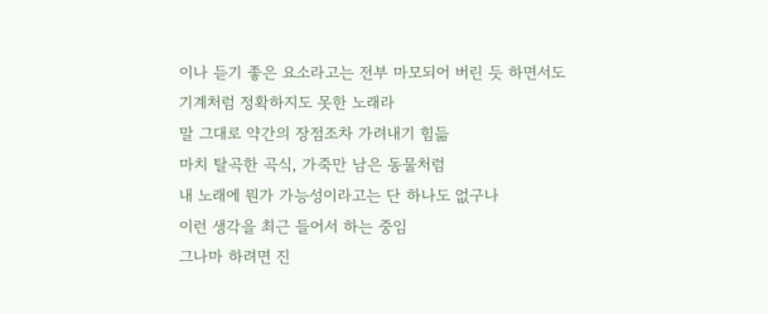이나 듣기 좋은 요소라고는 전부 마모되어 버린 듯 하면서도
기계처럼 정확하지도 못한 노래라
말 그대로 약간의 장점조차 가려내기 힘듦
마치 탈곡한 곡식, 가죽만 남은 동물처럼
내 노래에 뭔가 가능성이라고는 단 하나도 없구나
이런 생각을 최근 들어서 하는 중임
그나마 하려면 진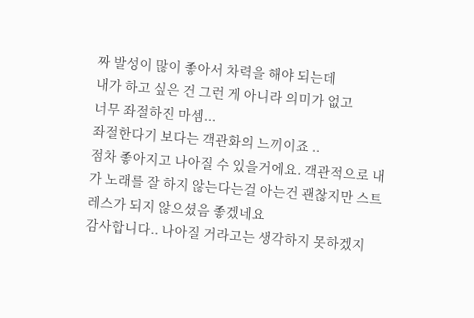짜 발성이 많이 좋아서 차력을 해야 되는데
내가 하고 싶은 건 그런 게 아니라 의미가 없고
너무 좌절하진 마셈...
좌절한다기 보다는 객관화의 느끼이죠 ..
점차 좋아지고 나아질 수 있을거에요. 객관적으로 내가 노래를 잘 하지 않는다는걸 아는건 괜찮지만 스트레스가 되지 않으셨음 좋겠네요
감사합니다.. 나아질 거라고는 생각하지 못하겠지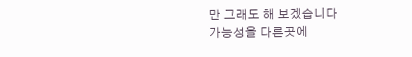만 그래도 해 보겠습니다
가능성을 다른곳에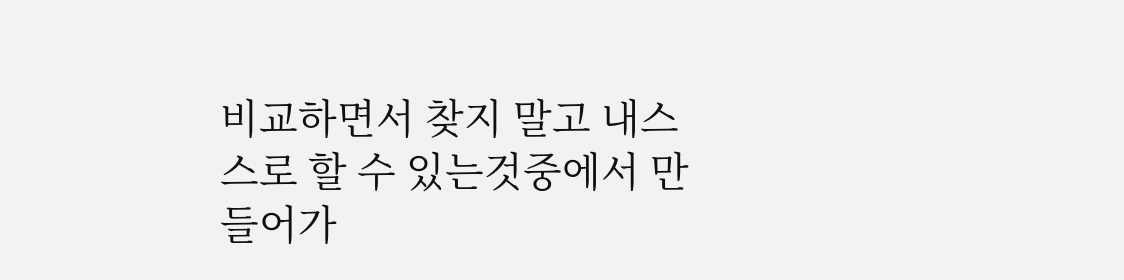비교하면서 찾지 말고 내스스로 할 수 있는것중에서 만들어가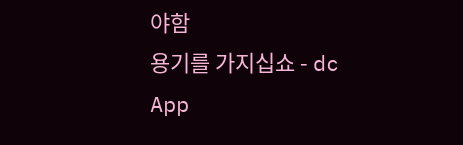야함
용기를 가지십쇼 - dc App